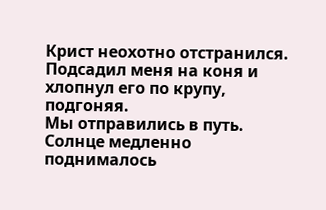Крист неохотно отстранился. Подсадил меня на коня и хлопнул его по крупу, подгоняя.
Мы отправились в путь. Солнце медленно поднималось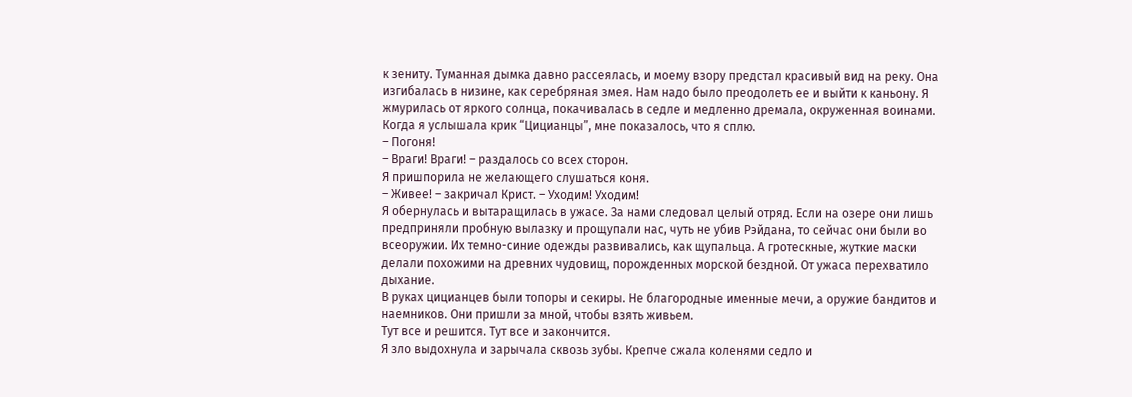к зениту. Туманная дымка давно рассеялась, и моему взору предстал красивый вид на реку. Она изгибалась в низине, как серебряная змея. Нам надо было преодолеть ее и выйти к каньону. Я жмурилась от яркого солнца, покачивалась в седле и медленно дремала, окруженная воинами. Когда я услышала крик “Цицианцы”, мне показалось, что я сплю.
– Погоня!
– Враги! Враги! – раздалось со всех сторон.
Я пришпорила не желающего слушаться коня.
– Живее! – закричал Крист. – Уходим! Уходим!
Я обернулась и вытаращилась в ужасе. За нами следовал целый отряд. Если на озере они лишь предприняли пробную вылазку и прощупали нас, чуть не убив Рэйдана, то сейчас они были во всеоружии. Их темно-синие одежды развивались, как щупальца. А гротескные, жуткие маски делали похожими на древних чудовищ, порожденных морской бездной. От ужаса перехватило дыхание.
В руках цицианцев были топоры и секиры. Не благородные именные мечи, а оружие бандитов и наемников. Они пришли за мной, чтобы взять живьем.
Тут все и решится. Тут все и закончится.
Я зло выдохнула и зарычала сквозь зубы. Крепче сжала коленями седло и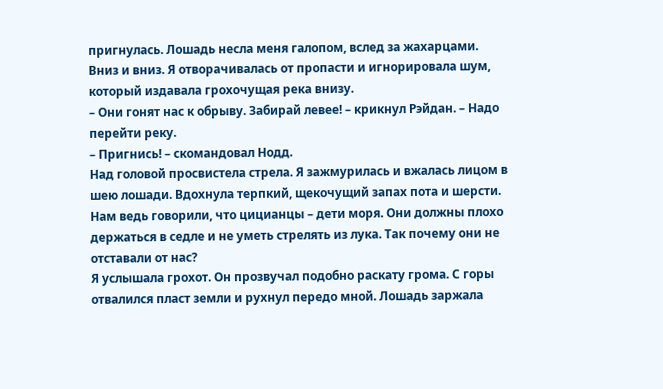пригнулась. Лошадь несла меня галопом, вслед за жахарцами. Вниз и вниз. Я отворачивалась от пропасти и игнорировала шум, который издавала грохочущая река внизу.
– Они гонят нас к обрыву. Забирай левее! – крикнул Рэйдан. – Надо перейти реку.
– Пригнись! – скомандовал Нодд.
Над головой просвистела стрела. Я зажмурилась и вжалась лицом в шею лошади. Вдохнула терпкий, щекочущий запах пота и шерсти.
Нам ведь говорили, что цицианцы – дети моря. Они должны плохо держаться в седле и не уметь стрелять из лука. Так почему они не отставали от нас?
Я услышала грохот. Он прозвучал подобно раскату грома. С горы отвалился пласт земли и рухнул передо мной. Лошадь заржала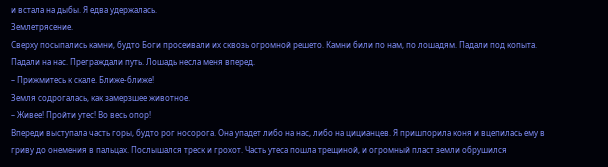и встала на дыбы. Я едва удержалась.
Землетрясение.
Сверху посыпались камни, будто Боги просеивали их сквозь огромной решето. Камни били по нам, по лошадям. Падали под копыта. Падали на нас. Преграждали путь. Лошадь несла меня вперед.
– Прижмитесь к скале. Ближе-ближе!
Земля содрогалась, как замерзшее животное.
– Живее! Пройти утес! Во весь опор!
Впереди выступала часть горы, будто рог носорога. Она упадет либо на нас, либо на цицианцев. Я пришпорила коня и вцепилась ему в гриву до онемения в пальцах. Послышался треск и грохот. Часть утеса пошла трещиной, и огромный пласт земли обрушился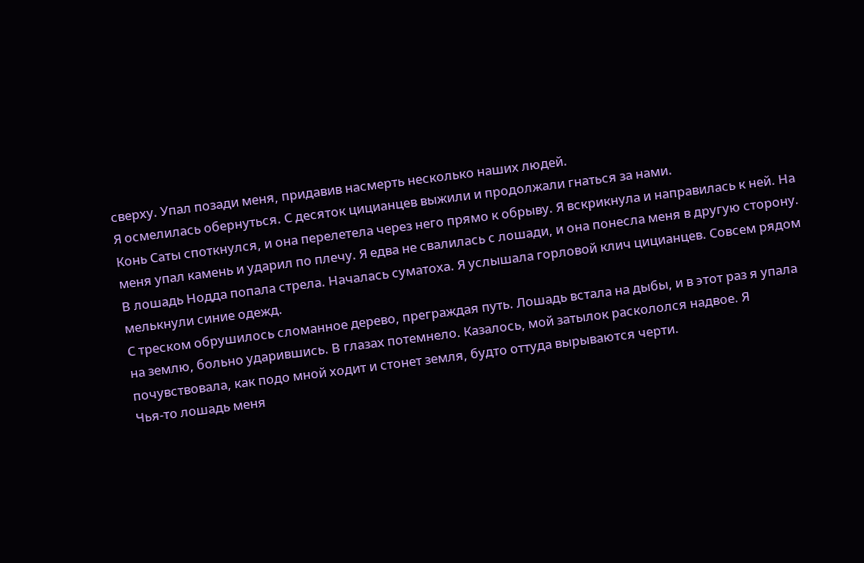сверху. Упал позади меня, придавив насмерть несколько наших людей.
Я осмелилась обернуться. С десяток цицианцев выжили и продолжали гнаться за нами.
Конь Саты споткнулся, и она перелетела через него прямо к обрыву. Я вскрикнула и направилась к ней. На меня упал камень и ударил по плечу. Я едва не свалилась с лошади, и она понесла меня в другую сторону. В лошадь Нодда попала стрела. Началась суматоха. Я услышала горловой клич цицианцев. Совсем рядом мелькнули синие одежд.
С треском обрушилось сломанное дерево, преграждая путь. Лошадь встала на дыбы, и в этот раз я упала на землю, больно ударившись. В глазах потемнело. Казалось, мой затылок раскололся надвое. Я почувствовала, как подо мной ходит и стонет земля, будто оттуда вырываются черти.
Чья-то лошадь меня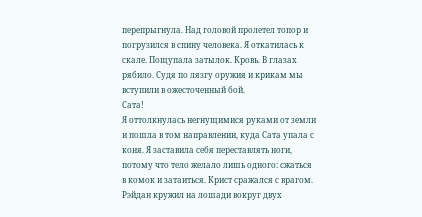перепрыгнула. Над головой пролетел топор и погрузился в спину человека. Я откатилась к скале. Пощупала затылок. Кровь. В глазах рябило. Судя по лязгу оружия и крикам мы вступили в ожесточенный бой.
Сата!
Я оттолкнулась негнущимися руками от земли и пошла в том направлении, куда Сата упала с коня. Я заставила себя переставлять ноги, потому что тело желало лишь одного: сжаться в комок и затаиться. Крист сражался с врагом. Рэйдан кружил на лошади вокруг двух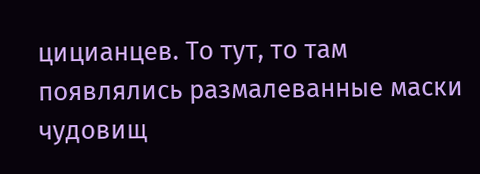цицианцев. То тут, то там появлялись размалеванные маски чудовищ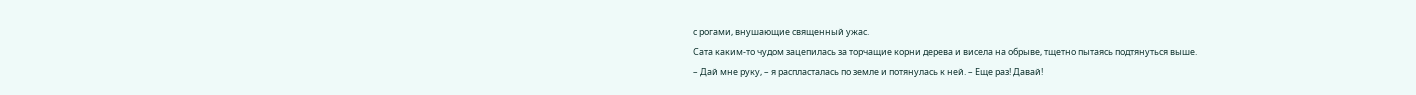с рогами, внушающие священный ужас.
Сата каким-то чудом зацепилась за торчащие корни дерева и висела на обрыве, тщетно пытаясь подтянуться выше.
– Дай мне руку, – я распласталась по земле и потянулась к ней. – Еще раз! Давай!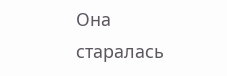Она старалась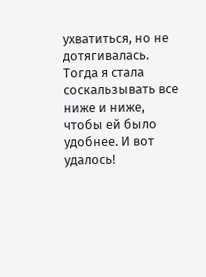ухватиться, но не дотягивалась. Тогда я стала соскальзывать все ниже и ниже, чтобы ей было удобнее. И вот удалось!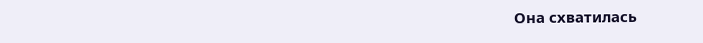Она схватилась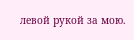левой рукой за мою.